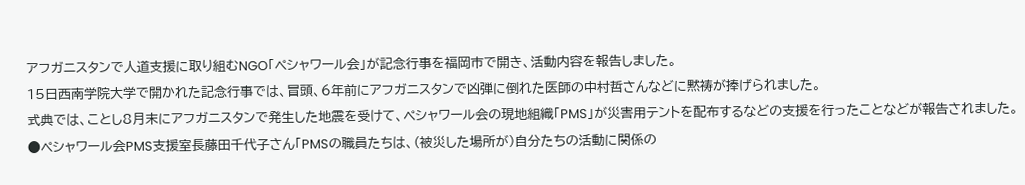アフガニスタンで人道支援に取り組むNGO「ペシャワール会」が記念行事を福岡市で開き、活動内容を報告しました。
15日西南学院大学で開かれた記念行事では、冒頭、6年前にアフガニスタンで凶弾に倒れた医師の中村哲さんなどに黙祷が捧げられました。
式典では、ことし8月末にアフガニスタンで発生した地震を受けて、ペシャワール会の現地組織「PMS」が災害用テントを配布するなどの支援を行ったことなどが報告されました。
●ペシャワール会PMS支援室長藤田千代子さん「PMSの職員たちは、(被災した場所が)自分たちの活動に関係の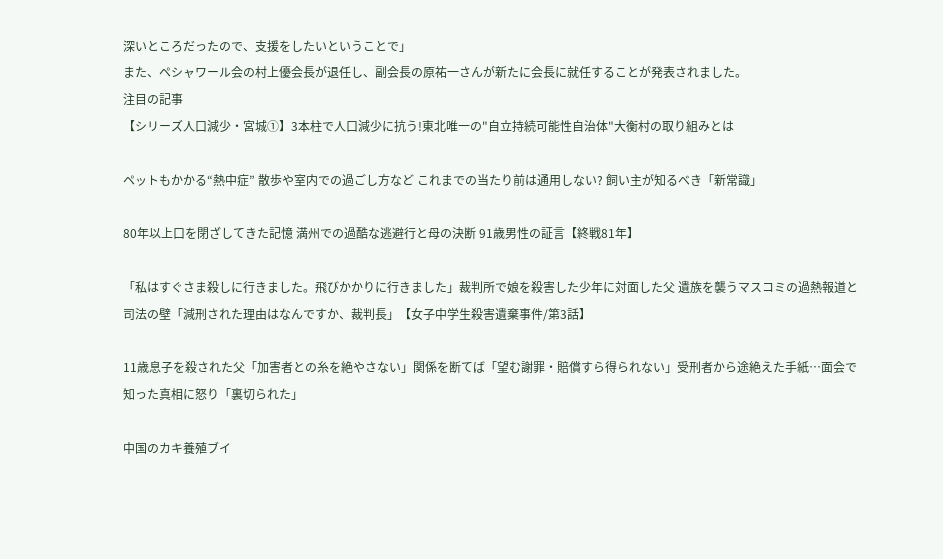深いところだったので、支援をしたいということで」
また、ペシャワール会の村上優会長が退任し、副会長の原祐一さんが新たに会長に就任することが発表されました。
注目の記事
【シリーズ人口減少・宮城①】3本柱で人口減少に抗う!東北唯一の"自立持続可能性自治体"大衡村の取り組みとは

ペットもかかる“熱中症” 散歩や室内での過ごし方など これまでの当たり前は通用しない? 飼い主が知るべき「新常識」

80年以上口を閉ざしてきた記憶 満州での過酷な逃避行と母の決断 91歳男性の証言【終戦81年】

「私はすぐさま殺しに行きました。飛びかかりに行きました」裁判所で娘を殺害した少年に対面した父 遺族を襲うマスコミの過熱報道と司法の壁「減刑された理由はなんですか、裁判長」【女子中学生殺害遺棄事件/第3話】

11歳息子を殺された父「加害者との糸を絶やさない」関係を断てば「望む謝罪・賠償すら得られない」受刑者から途絶えた手紙…面会で知った真相に怒り「裏切られた」

中国のカキ養殖ブイ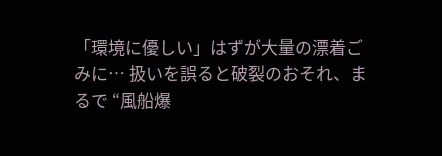「環境に優しい」はずが大量の漂着ごみに… 扱いを誤ると破裂のおそれ、まるで “風船爆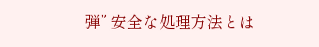弾” 安全な処理方法とは